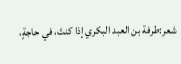شعر:طرفة بن العبد البكري إذا كنتَ، في حاجةٍ،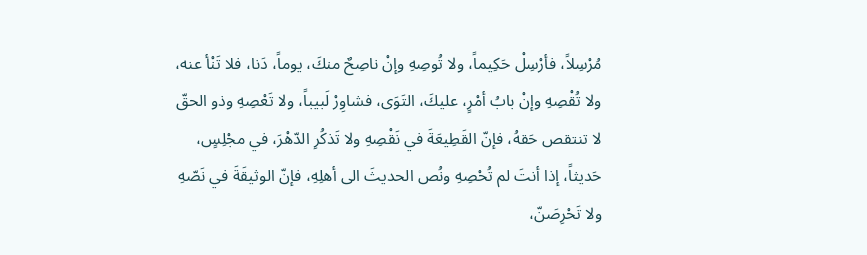مُرْسِلاً، فأرْسِلْ حَكِيماً، ولا تُوصِهِ وإنْ ناصِحٌ منكَ، يوماً، دَنا، فلا تَنْأ عنه، ولا تُقْصِهِ وإنْ بابُ أمْرٍ، عليكَ، التَوَى، فشاوِرْ لَبيباً، ولا تَعْصِهِ وذو الحقّ لا تنتقص حَقهُ، فإنّ القَطِيعَةَ في نَقْصِهِ ولا تَذكُرِ الدّهْرَ، في مجْلِسٍ، حَديثاً، إذا أنتَ لم تُحْصِهِ ونُص الحديثَ الى أهلِهِ، فإنّ الوثيقَةَ في نَصّهِ ولا تَحْرِصَنّ،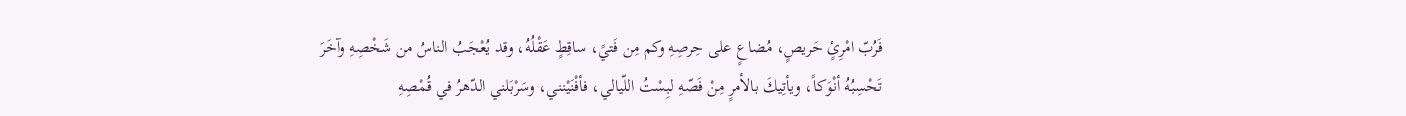فَرُبّ امْرِئٍ حَريصٍ، مُضاعٍ على حِرصِهِ وكم مِن فَتيً، ساقِطٍ عَقْلُهُ، وقد يُعْجَبُ الناسُ من شَخْصِهِ وآخَرَ تَحْسِبُهُ أنْوَكاً، ويأتِيكَ بالأمرٍ مِنْ فَصّهِ لبِسْتُ اللّيالي، فأفْنَيْنني، وسَرْبَلني الدّهرُ في قُمْصِهِ